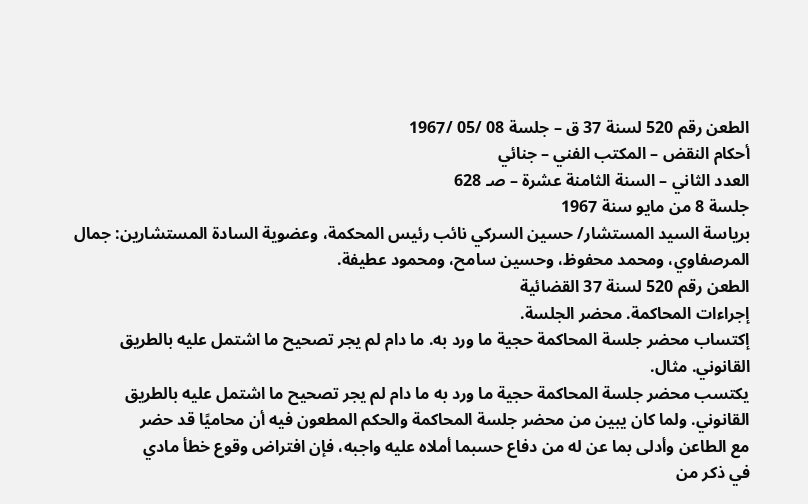الطعن رقم 520 لسنة 37 ق – جلسة 08 /05 /1967
أحكام النقض – المكتب الفني – جنائي
العدد الثاني – السنة الثامنة عشرة – صـ 628
جلسة 8 من مايو سنة 1967
برياسة السيد المستشار/ حسين السركي نائب رئيس المحكمة، وعضوية السادة المستشارين: جمال المرصفاوي، ومحمد محفوظ، وحسين سامح، ومحمود عطيفة.
الطعن رقم 520 لسنة 37 القضائية
إجراءات المحاكمة. محضر الجلسة.
إكتساب محضر جلسة المحاكمة حجية ما ورد به. ما دام لم يجر تصحيح ما اشتمل عليه بالطريق
القانوني. مثال.
يكتسب محضر جلسة المحاكمة حجية ما ورد به ما دام لم يجر تصحيح ما اشتمل عليه بالطريق
القانوني. ولما كان يبين من محضر جلسة المحاكمة والحكم المطعون فيه أن محاميًا قد حضر
مع الطاعن وأدلى بما عن له من دفاع حسبما أملاه عليه واجبه، فإن افتراض وقوع خطأ مادي
في ذكر من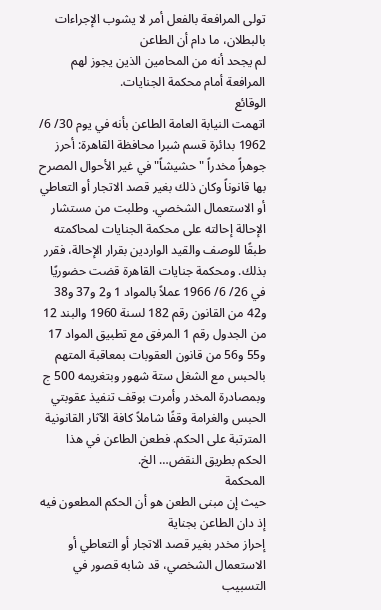تولى المرافعة بالفعل أمر لا يشوب الإجراءات بالبطلان، ما دام أن الطاعن
لم يجحد أنه من المحامين الذين يجوز لهم المرافعة أمام محكمة الجنايات.
الوقائع
اتهمت النيابة العامة الطاعن بأنه في يوم 30/ 6/ 1962 بدائرة قسم شبرا محافظة القاهرة: أحرز جوهراً مخدراً "حشيشاً" في غير الأحوال المصرح بها قانوناً وكان ذلك بغير قصد الاتجار أو التعاطي أو الاستعمال الشخصي. وطلبت من مستشار الإحالة إحالته على محكمة الجنايات لمحاكمته طبقًا للوصف والقيد الواردين بقرار الإحالة، فقرر بذلك. ومحكمة جنايات القاهرة قضت حضوريًا في 26/ 6/ 1966 عملاً بالمواد 1 و2 و37 و38 و42 من القانون رقم 182 لسنة 1960 والبند 12 من الجدول رقم 1 المرفق مع تطبيق المواد 17 و55 و56 من قانون العقوبات بمعاقبة المتهم بالحبس مع الشغل ستة شهور وبتغريمه 500 ج وبمصادرة المخدر وأمرت بوقف تنفيذ عقوبتي الحبس والغرامة وقفًا شاملاً كافة الآثار القانونية المترتبة على الحكم. فطعن الطاعن في هذا الحكم بطريق النقض… الخ.
المحكمة
حيث إن مبنى الطعن هو أن الحكم المطعون فيه إذ دان الطاعن بجناية
إحراز مخدر بغير قصد الاتجار أو التعاطي أو الاستعمال الشخصي، قد شابه قصور في التسبيب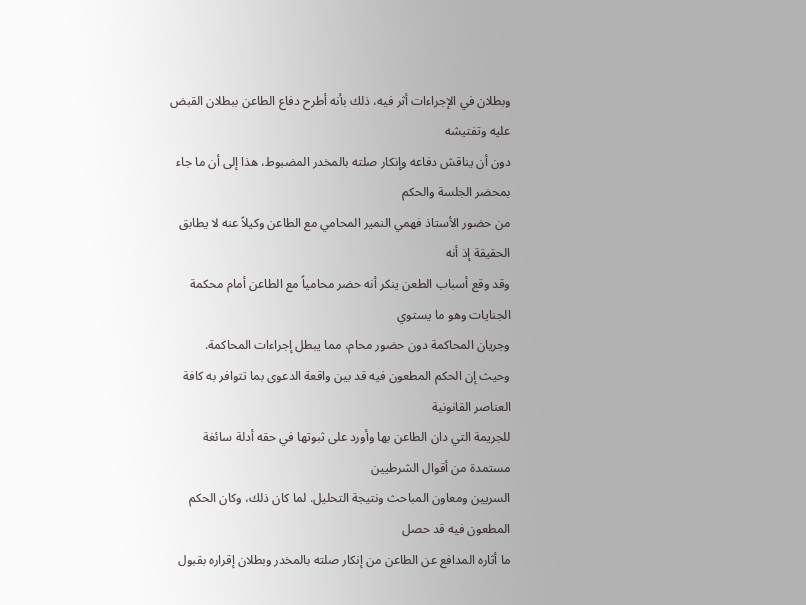وبطلان في الإجراءات أثر فيه، ذلك بأنه أطرح دفاع الطاعن ببطلان القبض عليه وتفتيشه
دون أن يناقش دفاعه وإنكار صلته بالمخدر المضبوط، هذا إلى أن ما جاء بمحضر الجلسة والحكم
من حضور الأستاذ فهمي النمير المحامي مع الطاعن وكيلاً عنه لا يطابق الحقيقة إذ أنه
وقد وقع أسباب الطعن ينكر أنه حضر محامياً مع الطاعن أمام محكمة الجنايات وهو ما يستوي
وجريان المحاكمة دون حضور محام، مما يبطل إجراءات المحاكمة.
وحيث إن الحكم المطعون فيه قد بين واقعة الدعوى بما تتوافر به كافة العناصر القانونية
للجريمة التي دان الطاعن بها وأورد على ثبوتها في حقه أدلة سائغة مستمدة من أقوال الشرطيين
السريين ومعاون المباحث ونتيجة التحليل. لما كان ذلك، وكان الحكم المطعون فيه قد حصل
ما أثاره المدافع عن الطاعن من إنكار صلته بالمخدر وبطلان إقراره بقبول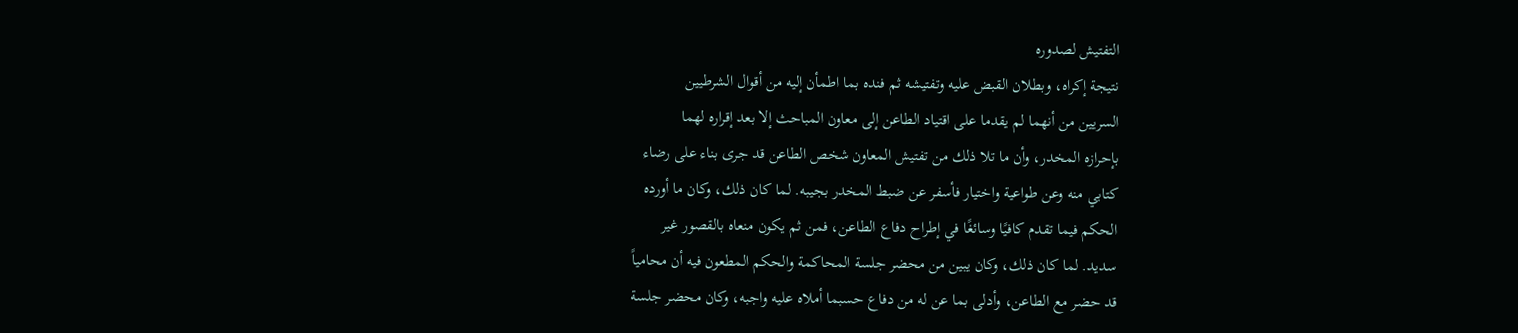التفتيش لصدوره
نتيجة إكراه، وبطلان القبض عليه وتفتيشه ثم فنده بما اطمأن إليه من أقوال الشرطيين
السريين من أنهما لم يقدما على اقتياد الطاعن إلى معاون المباحث إلا بعد إقراره لهما
بإحرازه المخدر، وأن ما تلا ذلك من تفتيش المعاون شخص الطاعن قد جرى بناء على رضاء
كتابي منه وعن طواعية واختيار فأسفر عن ضبط المخدر بجيبه. لما كان ذلك، وكان ما أورده
الحكم فيما تقدم كافيًا وسائغًا في إطراح دفاع الطاعن، فمن ثم يكون منعاه بالقصور غير
سديد. لما كان ذلك، وكان يبين من محضر جلسة المحاكمة والحكم المطعون فيه أن محامياً
قد حضر مع الطاعن، وأدلى بما عن له من دفاع حسبما أملاه عليه واجبه، وكان محضر جلسة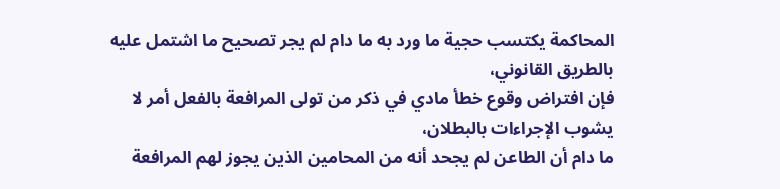المحاكمة يكتسب حجية ما ورد به ما دام لم يجر تصحيح ما اشتمل عليه بالطريق القانوني،
فإن افتراض وقوع خطأ مادي في ذكر من تولى المرافعة بالفعل أمر لا يشوب الإجراءات بالبطلان،
ما دام أن الطاعن لم يجحد أنه من المحامين الذين يجوز لهم المرافعة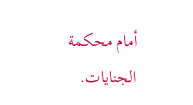أمام محكمة الجنايات.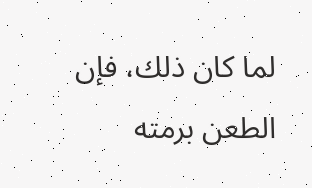لما كان ذلك، فإن الطعن برمته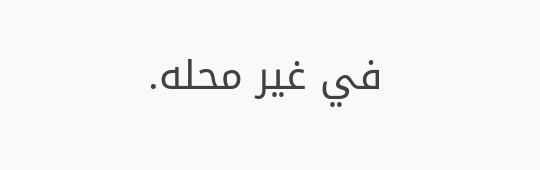في غير محله.